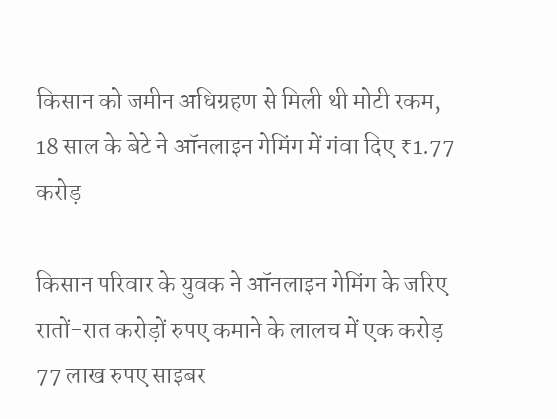किसान को जमीन अधिग्रहण से मिली थी मोटी रकम, 18 साल के बेटे ने ऑनलाइन गेमिंग में गंवा दिए ₹1.77 करोड़

किसान परिवार के युवक ने ऑनलाइन गेमिंग के जरिए रातों-रात करोड़ों रुपए कमाने के लालच में एक करोड़ 77 लाख रुपए साइबर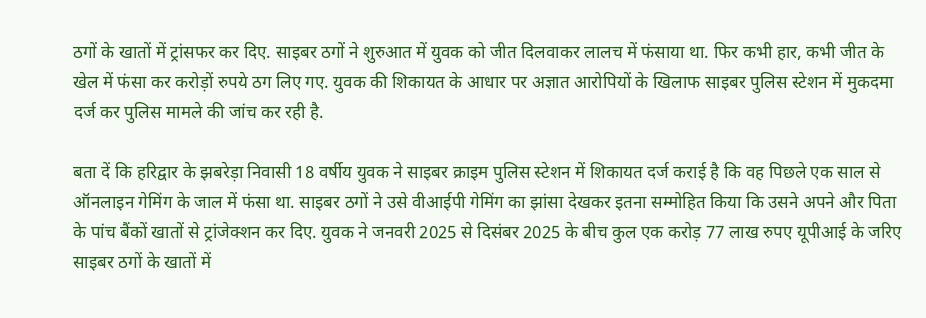ठगों के खातों में ट्रांसफर कर दिए. साइबर ठगों ने शुरुआत में युवक को जीत दिलवाकर लालच में फंसाया था. फिर कभी हार, कभी जीत के खेल में फंसा कर करोड़ों रुपये ठग लिए गए. युवक की शिकायत के आधार पर अज्ञात आरोपियों के खिलाफ साइबर पुलिस स्टेशन में मुकदमा दर्ज कर पुलिस मामले की जांच कर रही है.

बता दें कि हरिद्वार के झबरेड़ा निवासी 18 वर्षीय युवक ने साइबर क्राइम पुलिस स्टेशन में शिकायत दर्ज कराई है कि वह पिछले एक साल से ऑनलाइन गेमिंग के जाल में फंसा था. साइबर ठगों ने उसे वीआईपी गेमिंग का झांसा देखकर इतना सम्मोहित किया कि उसने अपने और पिता के पांच बैंकों खातों से ट्रांजेक्शन कर दिए. युवक ने जनवरी 2025 से दिसंबर 2025 के बीच कुल एक करोड़ 77 लाख रुपए यूपीआई के जरिए साइबर ठगों के खातों में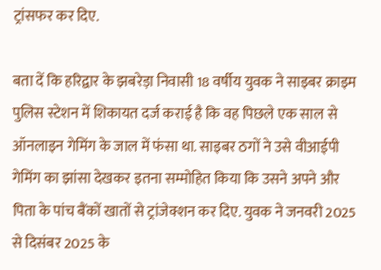ट्रांसफर कर दिए.

बता दें कि हरिद्वार के झबरेड़ा निवासी 18 वर्षीय युवक ने साइबर क्राइम पुलिस स्टेशन में शिकायत दर्ज कराई है कि वह पिछले एक साल से ऑनलाइन गेमिंग के जाल में फंसा था. साइबर ठगों ने उसे वीआईपी गेमिंग का झांसा देखकर इतना सम्मोहित किया कि उसने अपने और पिता के पांच बैंकों खातों से ट्रांजेक्शन कर दिए. युवक ने जनवरी 2025 से दिसंबर 2025 के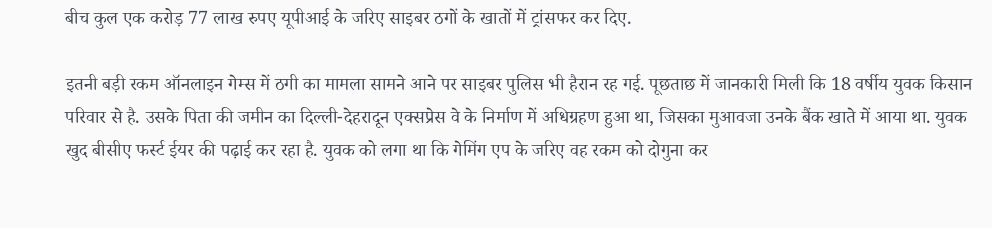बीच कुल एक करोड़ 77 लाख रुपए यूपीआई के जरिए साइबर ठगों के खातों में ट्रांसफर कर दिए.

इतनी बड़ी रकम ऑनलाइन गेम्स में ठगी का मामला सामने आने पर साइबर पुलिस भी हैरान रह गई. पूछताछ में जानकारी मिली कि 18 वर्षीय युवक किसान परिवार से है. उसके पिता की जमीन का दिल्ली-देहरादून एक्सप्रेस वे के निर्माण में अधिग्रहण हुआ था, जिसका मुआवजा उनके बैंक खाते में आया था. युवक खुद बीसीए फर्स्ट ईयर की पढ़ाई कर रहा है. युवक को लगा था कि गेमिंग एप के जरिए वह रकम को दोगुना कर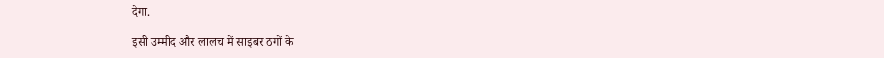देगा.

इसी उम्मीद और लालच में साइबर ठगों के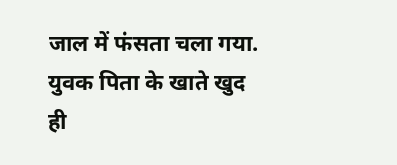जाल में फंसता चला गया. युवक पिता के खाते खुद ही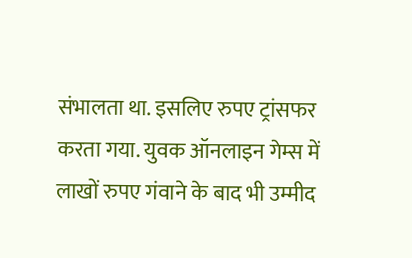संभालता था. इसलिए रुपए ट्रांसफर करता गया. युवक ऑनलाइन गेम्स में लाखों रुपए गंवाने के बाद भी उम्मीद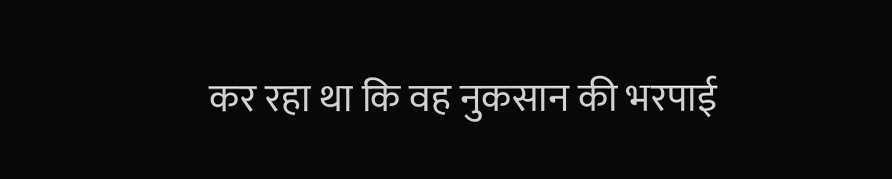कर रहा था कि वह नुकसान की भरपाई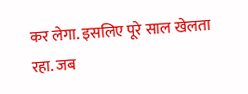कर लेगा. इसलिए पूरे साल खेलता रहा. जब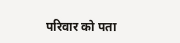परिवार को पता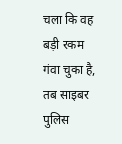चला कि वह बड़ी रकम गंवा चुका है, तब साइबर पुलिस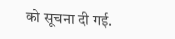को सूचना दी गई.